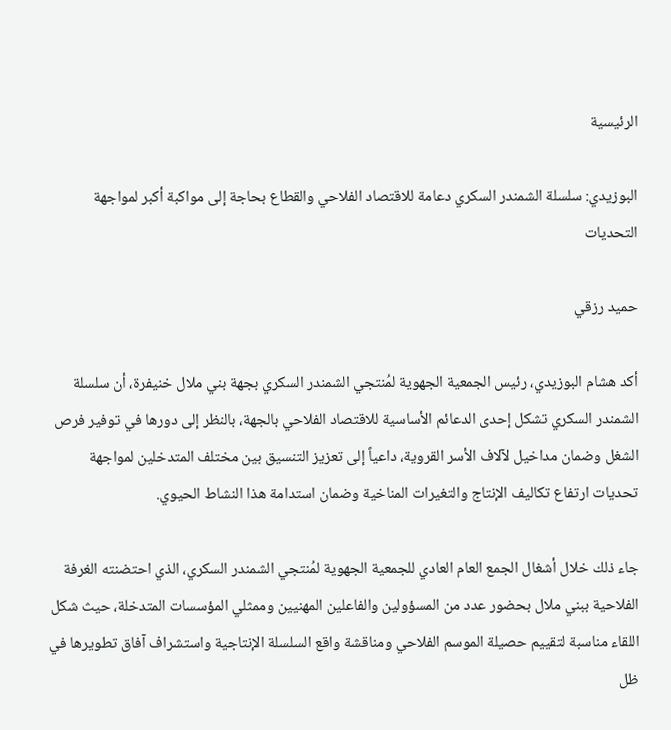الرئيسية

البوزيدي: سلسلة الشمندر السكري دعامة للاقتصاد الفلاحي والقطاع بحاجة إلى مواكبة أكبر لمواجهة التحديات

حميد رزقي

أكد هشام البوزيدي، رئيس الجمعية الجهوية لمُنتجي الشمندر السكري بجهة بني ملال خنيفرة، أن سلسلة الشمندر السكري تشكل إحدى الدعائم الأساسية للاقتصاد الفلاحي بالجهة، بالنظر إلى دورها في توفير فرص الشغل وضمان مداخيل لآلاف الأسر القروية، داعياً إلى تعزيز التنسيق بين مختلف المتدخلين لمواجهة تحديات ارتفاع تكاليف الإنتاج والتغيرات المناخية وضمان استدامة هذا النشاط الحيوي.

جاء ذلك خلال أشغال الجمع العام العادي للجمعية الجهوية لمُنتجي الشمندر السكري، الذي احتضنته الغرفة الفلاحية ببني ملال بحضور عدد من المسؤولين والفاعلين المهنيين وممثلي المؤسسات المتدخلة، حيث شكل اللقاء مناسبة لتقييم حصيلة الموسم الفلاحي ومناقشة واقع السلسلة الإنتاجية واستشراف آفاق تطويرها في ظل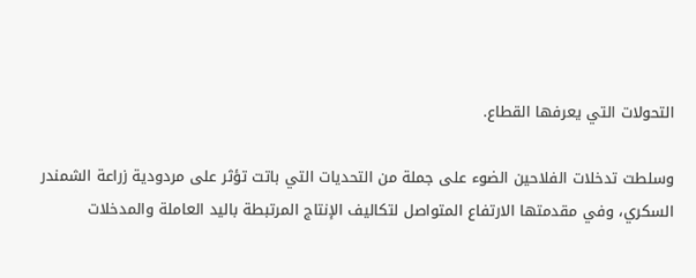التحولات التي يعرفها القطاع.

وسلطت تدخلات الفلاحين الضوء على جملة من التحديات التي باتت تؤثر على مردودية زراعة الشمندر السكري، وفي مقدمتها الارتفاع المتواصل لتكاليف الإنتاج المرتبطة باليد العاملة والمدخلات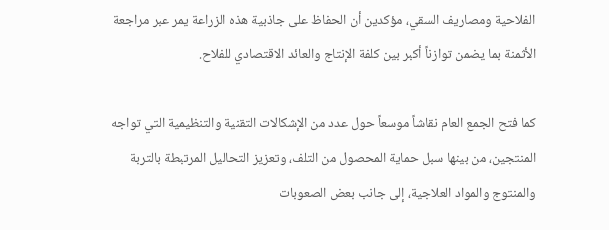الفلاحية ومصاريف السقي، مؤكدين أن الحفاظ على جاذبية هذه الزراعة يمر عبر مراجعة الأثمنة بما يضمن توازناً أكبر بين كلفة الإنتاج والعائد الاقتصادي للفلاح.

كما فتح الجمع العام نقاشاً موسعاً حول عدد من الإشكالات التقنية والتنظيمية التي تواجه المنتجين، من بينها سبل حماية المحصول من التلف، وتعزيز التحاليل المرتبطة بالتربة والمنتوج والمواد العلاجية، إلى جانب بعض الصعوبات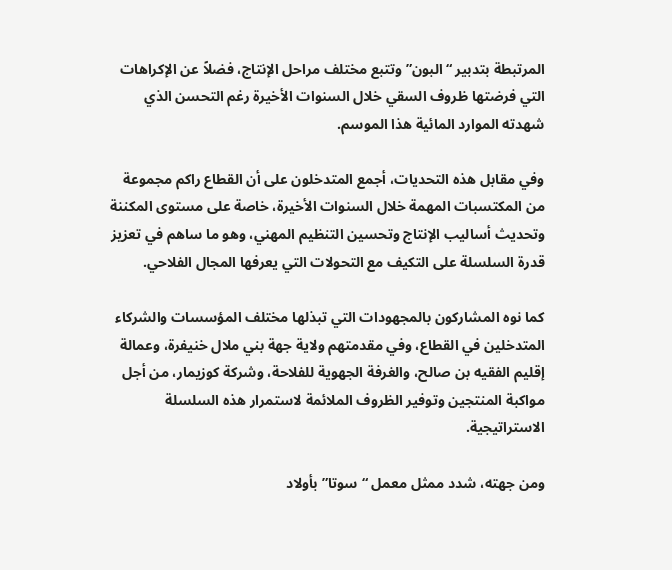المرتبطة بتدبير “البون” وتتبع مختلف مراحل الإنتاج، فضلاً عن الإكراهات التي فرضتها ظروف السقي خلال السنوات الأخيرة رغم التحسن الذي شهدته الموارد المائية هذا الموسم.

وفي مقابل هذه التحديات، أجمع المتدخلون على أن القطاع راكم مجموعة من المكتسبات المهمة خلال السنوات الأخيرة، خاصة على مستوى المكننة وتحديث أساليب الإنتاج وتحسين التنظيم المهني، وهو ما ساهم في تعزيز قدرة السلسلة على التكيف مع التحولات التي يعرفها المجال الفلاحي.

كما نوه المشاركون بالمجهودات التي تبذلها مختلف المؤسسات والشركاء المتدخلين في القطاع، وفي مقدمتهم ولاية جهة بني ملال خنيفرة، وعمالة إقليم الفقيه بن صالح، والغرفة الجهوية للفلاحة، وشركة كوزيمار، من أجل مواكبة المنتجين وتوفير الظروف الملائمة لاستمرار هذه السلسلة الاستراتيجية.

ومن جهته، شدد ممثل معمل “سوتا” بأولاد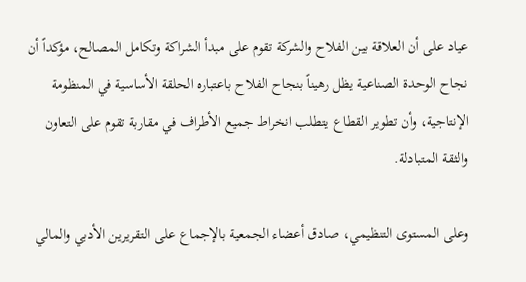عياد على أن العلاقة بين الفلاح والشركة تقوم على مبدأ الشراكة وتكامل المصالح، مؤكداً أن نجاح الوحدة الصناعية يظل رهيناً بنجاح الفلاح باعتباره الحلقة الأساسية في المنظومة الإنتاجية، وأن تطوير القطاع يتطلب انخراط جميع الأطراف في مقاربة تقوم على التعاون والثقة المتبادلة.

وعلى المستوى التنظيمي، صادق أعضاء الجمعية بالإجماع على التقريرين الأدبي والمالي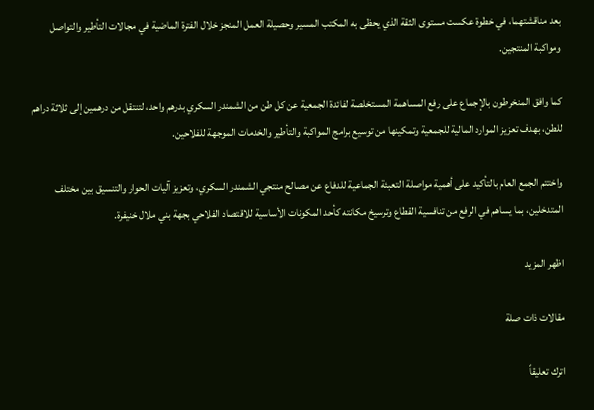بعد مناقشتهما، في خطوة عكست مستوى الثقة الذي يحظى به المكتب المسير وحصيلة العمل المنجز خلال الفترة الماضية في مجالات التأطير والتواصل ومواكبة المنتجين.

كما وافق المنخرطون بالإجماع على رفع المساهمة المستخلصة لفائدة الجمعية عن كل طن من الشمندر السكري بدرهم واحد، لتنتقل من درهمين إلى ثلاثة دراهم للطن، بهدف تعزيز الموارد المالية للجمعية وتمكينها من توسيع برامج المواكبة والتأطير والخدمات الموجهة للفلاحين.

واختتم الجمع العام بالتأكيد على أهمية مواصلة التعبئة الجماعية للدفاع عن مصالح منتجي الشمندر السكري، وتعزيز آليات الحوار والتنسيق بين مختلف المتدخلين، بما يساهم في الرفع من تنافسية القطاع وترسيخ مكانته كأحد المكونات الأساسية للاقتصاد الفلاحي بجهة بني ملال خنيفرة.

اظهر المزيد

مقالات ذات صلة

اترك تعليقاً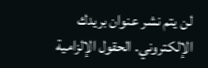لن يتم نشر عنوان بريدك الإلكتروني. الحقول الإلزامية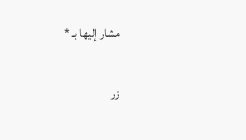مشار إليها بـ *

زر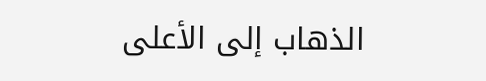الذهاب إلى الأعلى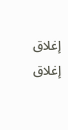إغلاق
إغلاق